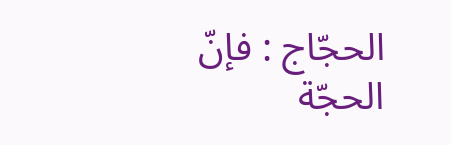الحجّاج : فإنّ الحجّة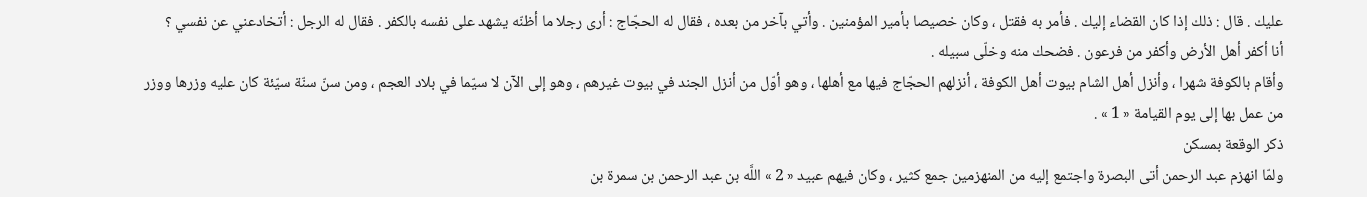عليك . قال : ذلك إذا كان القضاء إليك . فأمر به فقتل ، وكان خصيصا بأمير المؤمنين . وأتي بآخر من بعده ، فقال له الحجّاج : أرى رجلا ما أظنّه يشهد على نفسه بالكفر . فقال له الرجل : أتخادعني عن نفسي ؟
أنا أكفر أهل الأرض وأكفر من فرعون . فضحك منه وخلّى سبيله .
وأقام بالكوفة شهرا ، وأنزل أهل الشام بيوت أهل الكوفة ، أنزلهم الحجّاج فيها مع أهلها ، وهو أوّل من أنزل الجند في بيوت غيرهم ، وهو إلى الآن لا سيّما في بلاد العجم ، ومن سنّ سنّة سيّئة كان عليه وزرها ووزر من عمل بها إلى يوم القيامة « 1 » .
ذكر الوقعة بمسكن
ولمّا انهزم عبد الرحمن أتى البصرة واجتمع إليه من المنهزمين جمع كثير ، وكان فيهم عبيد « 2 » اللَّه بن عبد الرحمن بن سمرة بن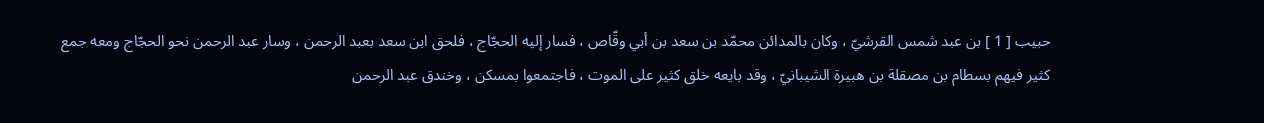حبيب [ 1 ] بن عبد شمس القرشيّ ، وكان بالمدائن محمّد بن سعد بن أبي وقّاص ، فسار إليه الحجّاج ، فلحق ابن سعد بعبد الرحمن ، وسار عبد الرحمن نحو الحجّاج ومعه جمع كثير فيهم بسطام بن مصقلة بن هبيرة الشيبانيّ ، وقد بايعه خلق كثير على الموت ، فاجتمعوا بمسكن ، وخندق عبد الرحمن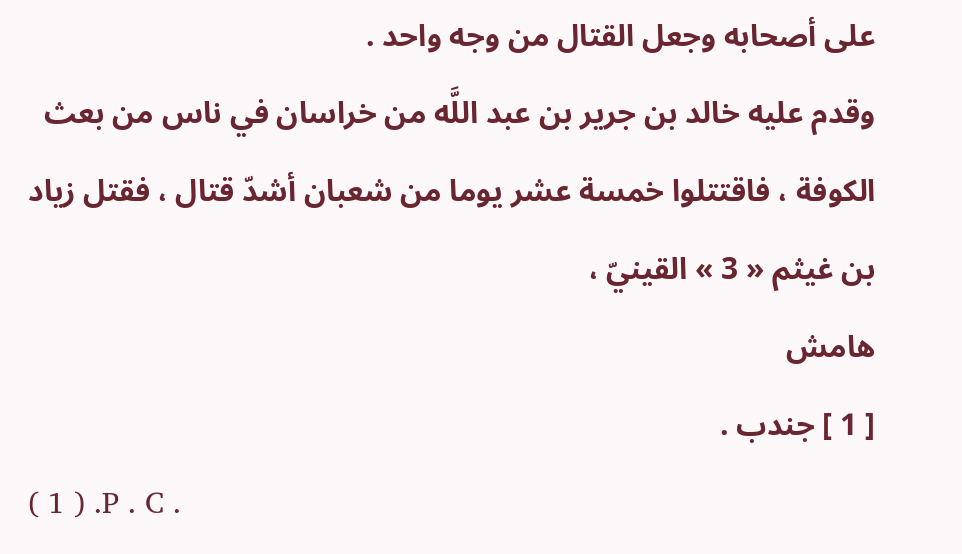على أصحابه وجعل القتال من وجه واحد .
وقدم عليه خالد بن جرير بن عبد اللَّه من خراسان في ناس من بعث الكوفة ، فاقتتلوا خمسة عشر يوما من شعبان أشدّ قتال ، فقتل زياد بن غيثم « 3 » القينيّ ،
هامش
[ 1 ] جندب .
( 1 ) .P . C .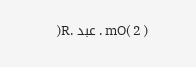mO( 2 ) . عبد .R(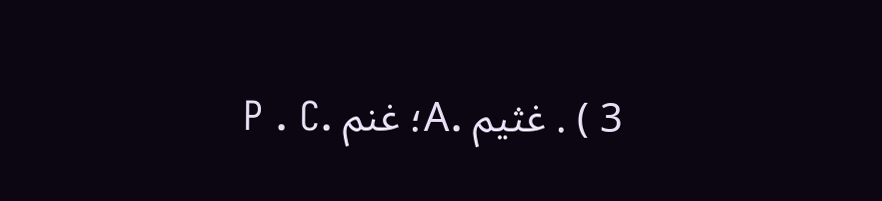3 ) . غثيم .A؛ غنم .P . C